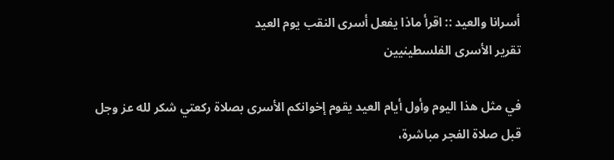أسرانا والعيد :: اقرأ ماذا يفعل أسرى النقب يوم العيد
تقرير الأسرى الفلسطينيين

في مثل هذا اليوم وأول أيام العيد يقوم إخوانكم الأسرى بصلاة ركعتي شكر لله عز وجل قبل صلاة الفجر مباشرة،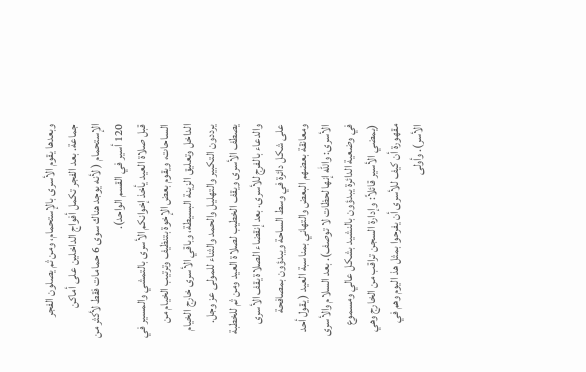وبعدها يقوم الأسرى بالإستحمام، ومن ثم يصلون الفجر جماعة. بعد الفجر تكمل أفواج الداخلين على أماكن الإستحمام ( لأنه يوجد هناك سوى 6 حمامات فقط لأكثر من 120 أسير في القسم الواحد).
قبل صلاة العيد يأخذ إخوانكم الأسرى بالتمشي والمسير في الساحات، ويقوم بعض الإخوة بتنظيف وترتيب الخيام من الداخل وتعليق الزينة البسيطة، وباقي الأسرى خارج الخيام يرددون التكبير والتهليل والحمد والثناء للمولى عز وجل.
يصطف الأسرى ويقف الخطيب لصلاة العيد ومن ثم للخطبة والدعاء بالفرج للأسرى. بعد إنقضاء الصلاة يقف الأسرى على شكل دائرة في وسط الساحة ويبدؤون بمصافحة ومعانقة بعضهم البعض والتهاني بمناسبة العيد ( يقول أحد الأسرى: والله إنها لحظات لا توصف). بعد السلام والأسرى في وضعية الدائرة يبدؤون بالنشيد بشكل عالي ومسموع (يمضي الأسير قائلاً: وإدارة السجن تراقب من الخارج وهي مقهورة أن كيف للأسرى أن يفرحوا بمثل هذ اليوم وهم في الأسر). وأولى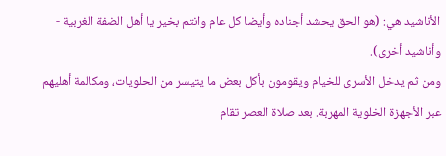الأناشيد هي: (هو الحق يحشد أجناده وأيضا كل عام وانتم بخير يا أهل الضفة الغربية - وأناشيد أخرى).
ومن ثم يدخل الأسرى للخيام ويقومون بأكل بعض ما يتيسر من الحلويات، ومكالمة أهليهم عبر الأجهزة الخلوية المهربة. بعد صلاة العصر تقام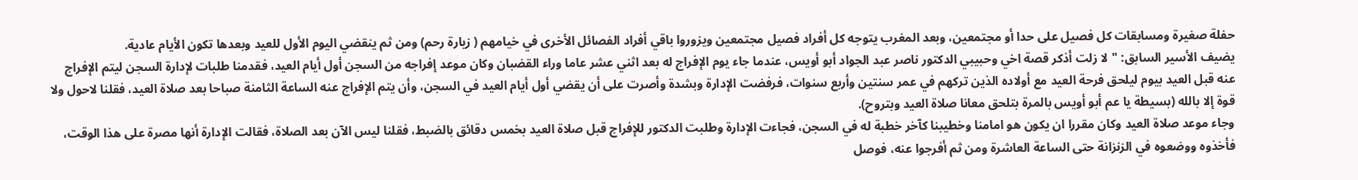حفلة صغيرة ومسابقات كل فصيل على حدا أو مجتمعين، وبعد المغرب يتوجه كل أفراد فصيل مجتمعين ويزوروا باقي أفراد الفصائل الأخرى في خيامهم ( زيارة رحم) ومن ثم ينقضي اليوم الأول للعيد وبعدها تكون الأيام عادية.
يضيف الأسير السابق: "لا زلت أذكر قصة اخي وحبيبي الدكتور ناصر عبد الجواد أبو أويس، عندما جاء يوم الإفراج له بعد اثني عشر عاما وراء القضبان وكان موعد إفراجه من السجن أول أيام العيد، فقدمنا طلبات لإدارة السجن ليتم الإفراج عنه قبل العيد بيوم ليلحق فرحة العيد مع أولاده الذين تركهم في عمر سنتين وأربع سنوات، فرفضت الإدارة وبشدة وأصرت على أن يقضي أول أيام العيد في السجن، وأن يتم الإفراج عنه الساعة الثامنة صباحا بعد صلاة العيد، فقلنا لاحول ولا قوة إلا بالله (بسيطة يا عم أبو أويس بالمرة بتلحق معانا صلاة العيد وبتروح).
وجاء موعد صلاة العيد وكان مقررا ان يكون هو امامنا وخطيبنا كآخر خطبة له في السجن، فجاءت الإدارة وطلبت الدكتور للإفراج قبل صلاة العيد بخمس دقائق بالضبط، فقلنا ليس الآن بعد الصلاة، فقالت الإدارة أنها مصرة على هذا الوقت، فأخذوه ووضعوه في الزنزانة حتى الساعة العاشرة ومن ثم أفرجوا عنه، فوصل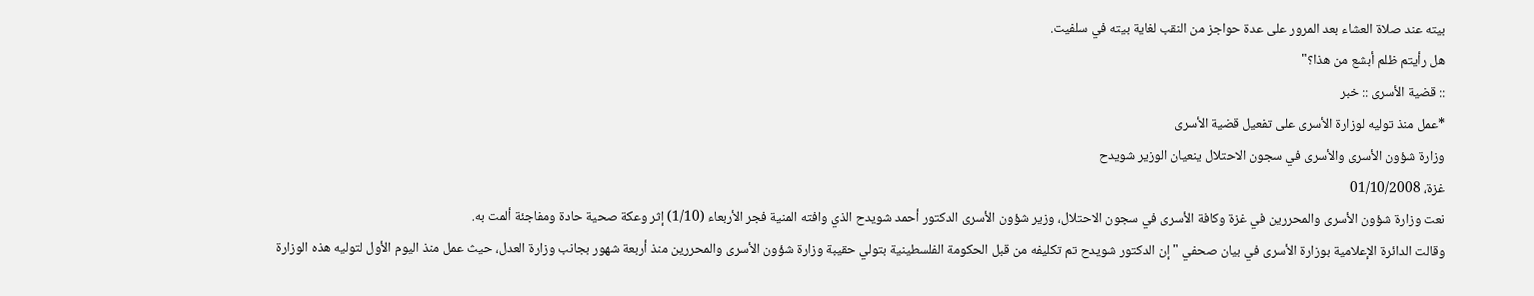بيته عند صلاة العشاء بعد المرور على عدة حواجز من النقب لغاية بيته في سلفيت.
هل رأيتم ظلم أبشع من هذا؟"
:: قضية الأسرى :: خبر
*عمل منذ توليه لوزارة الأسرى على تفعيل قضية الأسرى
وزارة شؤون الأسرى والأسرى في سجون الاحتلال ينعيان الوزير شويدح
غزة، 01/10/2008
نعت وزارة شؤون الأسرى والمحررين في غزة وكافة الأسرى في سجون الاحتلال، وزير شؤون الأسرى الدكتور أحمد شويدح الذي وافته المنية فجر الأربعاء (1/10) إثر وعكة صحية حادة ومفاجئة ألمت به.
وقالت الدائرة الإعلامية بوزارة الأسرى في بيان صحفي "إن الدكتور شويدح تم تكليفه من قبل الحكومة الفلسطينية بتولي حقيبة وزارة شؤون الأسرى والمحررين منذ أربعة شهور بجانب وزارة العدل، حيث عمل منذ اليوم الأول لتوليه هذه الوزارة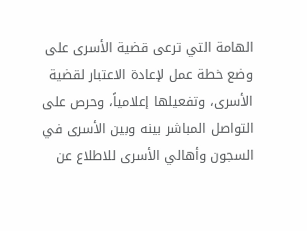الهامة التي ترعى قضية الأسرى على وضع خطة عمل لإعادة الاعتبار لقضية الأسرى، وتفعيلها إعلامياً، وحرص على التواصل المباشر بينه وبين الأسرى في السجون وأهالي الأسرى للاطلاع عن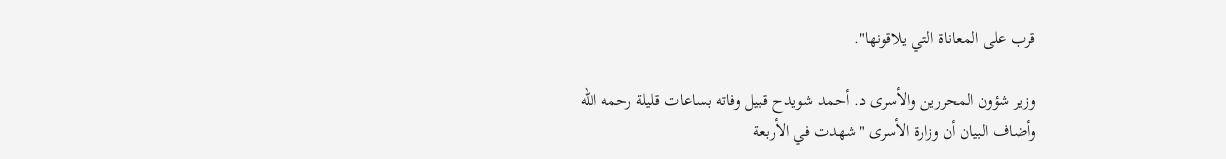قرب على المعاناة التي يلاقونها".

وزير شؤون المحررين والأسرى د. أحمد شويدح قبيل وفاته بساعات قليلة رحمه الله
وأضاف البيان أن وزارة الأسرى "شهدت في الأربعة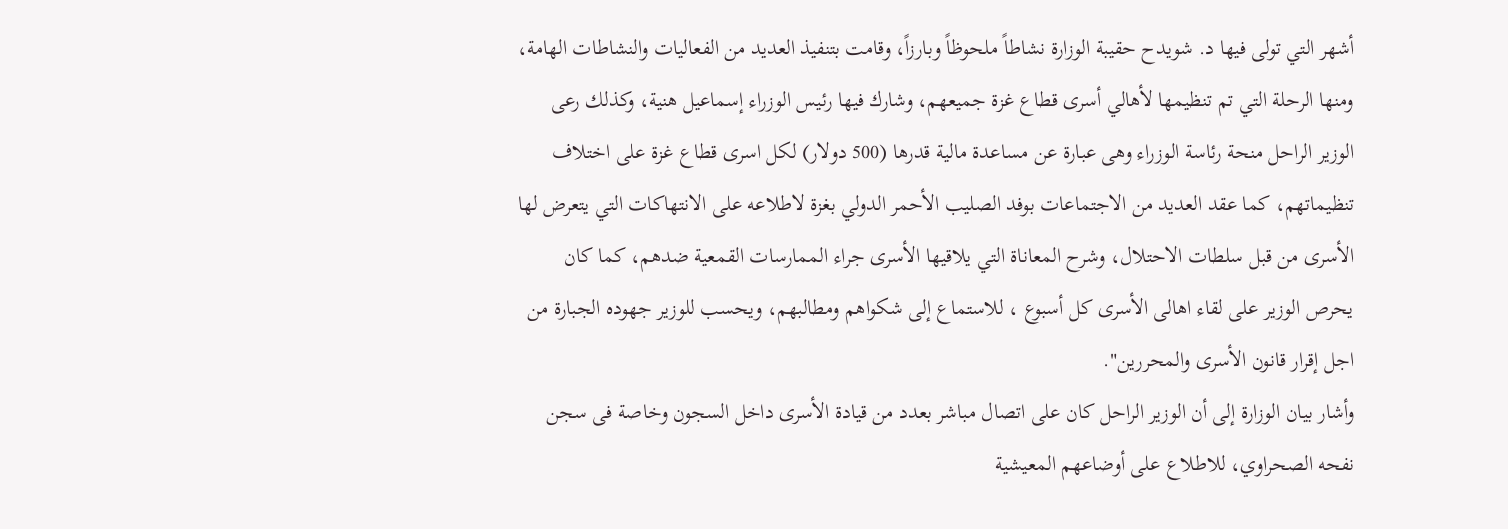أشهر التي تولى فيها د. شويدح حقيبة الوزارة نشاطاً ملحوظاً وبارزاً، وقامت بتنفيذ العديد من الفعاليات والنشاطات الهامة، ومنها الرحلة التي تم تنظيمها لأهالي أسرى قطاع غزة جميعهم، وشارك فيها رئيس الوزراء إسماعيل هنية، وكذلك رعى الوزير الراحل منحة رئاسة الوزراء وهى عبارة عن مساعدة مالية قدرها (500 دولار) لكل اسرى قطاع غزة على اختلاف تنظيماتهم، كما عقد العديد من الاجتماعات بوفد الصليب الأحمر الدولي بغزة لاطلاعه على الانتهاكات التي يتعرض لها الأسرى من قبل سلطات الاحتلال، وشرح المعاناة التي يلاقيها الأسرى جراء الممارسات القمعية ضدهم، كما كان يحرص الوزير على لقاء اهالى الأسرى كل أسبوع ، للاستماع إلى شكواهم ومطالبهم، ويحسب للوزير جهوده الجبارة من اجل إقرار قانون الأسرى والمحررين".
وأشار بيان الوزارة إلى أن الوزير الراحل كان على اتصال مباشر بعدد من قيادة الأسرى داخل السجون وخاصة فى سجن نفحه الصحراوي، للاطلاع على أوضاعهم المعيشية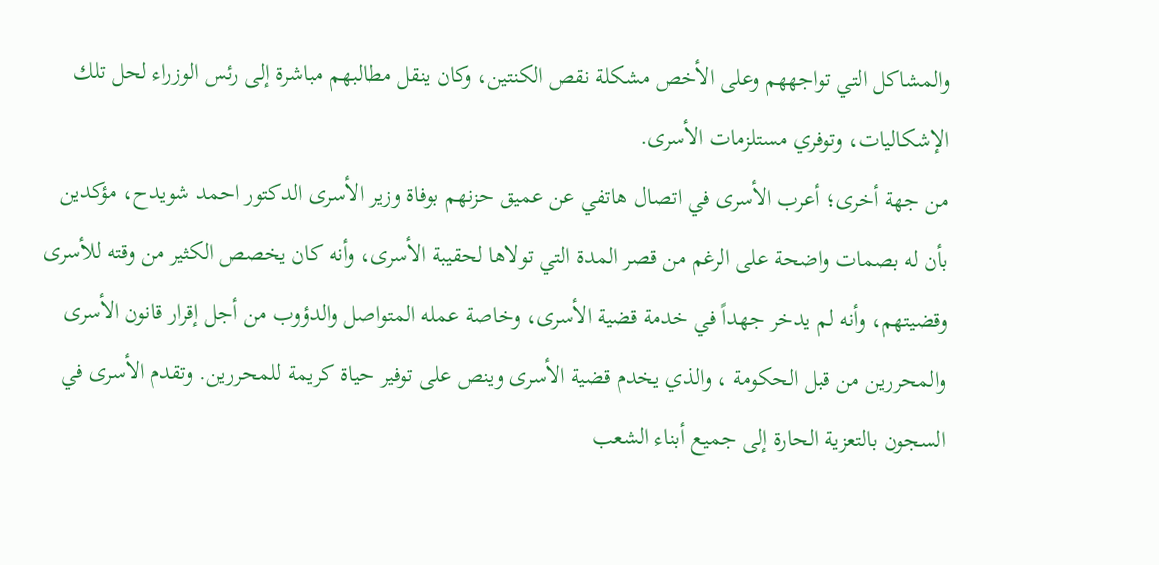والمشاكل التي تواجههم وعلى الأخص مشكلة نقص الكنتين، وكان ينقل مطالبهم مباشرة إلى رئس الوزراء لحل تلك الإشكاليات، وتوفري مستلزمات الأسرى.
من جهة أخرى؛ أعرب الأسرى في اتصال هاتفي عن عميق حزنهم بوفاة وزير الأسرى الدكتور احمد شويدح، مؤكدين بأن له بصمات واضحة على الرغم من قصر المدة التي تولاها لحقيبة الأسرى، وأنه كان يخصص الكثير من وقته للأسرى وقضيتهم، وأنه لم يدخر جهداً في خدمة قضية الأسرى، وخاصة عمله المتواصل والدؤوب من أجل إقرار قانون الأسرى والمحررين من قبل الحكومة ، والذي يخدم قضية الأسرى وينص على توفير حياة كريمة للمحررين. وتقدم الأسرى في السجون بالتعزية الحارة إلى جميع أبناء الشعب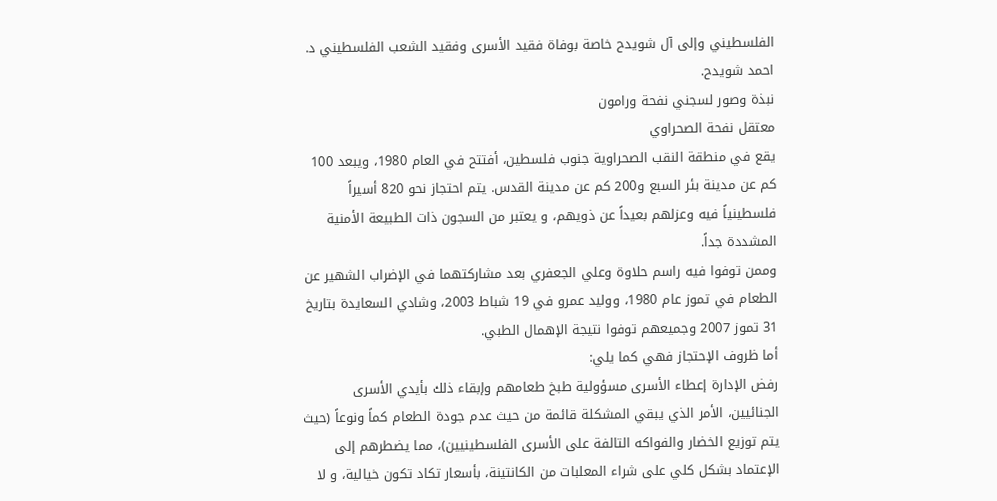الفلسطيني وإلى آل شويدح خاصة بوفاة فقيد الأسرى وفقيد الشعب الفلسطيني د. احمد شويدح.
نبذة وصور لسجني نفحة ورامون
معتقل نفحة الصحراوي
يقع في منطقة النقب الصحراوية جنوب فلسطين، أفتتح في العام 1980، ويبعد 100 كم عن مدينة بئر السبع و200 كم عن مدينة القدس. يتم احتجاز نحو 820 أسيراً فلسطينياً فيه وعزلهم بعيداً عن ذويهم، و يعتبر من السجون ذات الطبيعة الأمنية المشددة جداً.
وممن توفوا فيه راسم حلاوة وعلي الجعفري بعد مشاركتهما في الإضراب الشهير عن الطعام في تموز عام 1980، ووليد عمرو في 19 شباط 2003، وشادي السعايدة بتاريخ 31 تموز 2007 وجميعهم توفوا نتيجة الإهمال الطبي.
أما ظروف الإحتجاز فهي كما يلي:
رفض الإدارة إعطاء الأسرى مسؤولية طبخ طعامهم وإبقاء ذلك بأيدي الأسرى الجنائيين، الأمر الذي يبقي المشكلة قائمة من حيث عدم جودة الطعام كماً ونوعاً (حيث يتم توزيع الخضار والفواكه التالفة على الأسرى الفلسطينيين)، مما يضطرهم إلى الإعتماد بشكل كلي على شراء المعلبات من الكانتينة، بأسعار تكاد تكون خيالية، و لا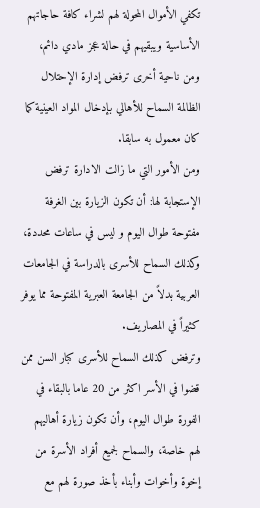تكفي الأموال المحولة لهم لشراء كافة حاجاتهم الأساسية ويبقيهم في حالة عجز مادي دائم، ومن ناحية أخرى ترفض إدارة الإحتلال الظالمة السماح للأهالي بإدخال المواد العينية كما كان معمول به سابقا.
ومن الأمور التي ما زالت الادارة ترفض الإستجابة لها: أن تكون الزيارة بين الغرفة مفتوحة طوال اليوم و ليس في ساعات محددة، وكذلك السماح للأسرى بالدراسة في الجامعات العربية بدلاً من الجامعة العبرية المفتوحة مما يوفر كثيراً في المصاريف.
وترفض كذلك السماح للأسرى كبار السن ممن قضوا في الأسر اكثر من 20 عاما بالبقاء في الفورة طوال اليوم، وأن تكون زيارة أهاليهم لهم خاصة، والسماح لجميع أفراد الأسرة من إخوة وأخوات وأبناء بأخذ صورة لهم مع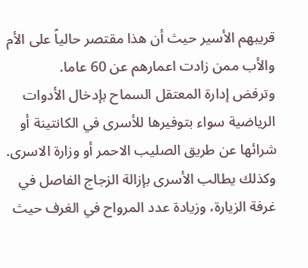قريبهم الأسير حيث أن هذا مقتصر حالياً على الأم والأب ممن زادت اعمارهم عن 60 عاما.
وترفض إدارة المعتقل السماح بإدخال الأدوات الرياضية سواء بتوفيرها للأسرى في الكانتينة أو شرائها عن طريق الصليب الاحمر أو وزارة الاسرى. وكذلك يطالب الأسرى بإزالة الزجاج الفاصل في غرفة الزيارة، وزيادة عدد المرواح في الغرف حيث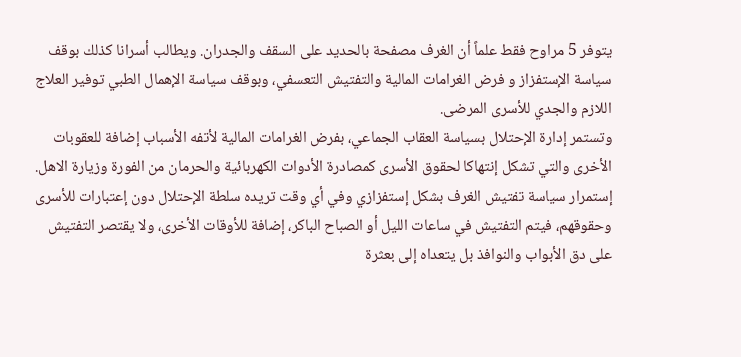يتوفر 5 مراوح فقط علماً أن الغرف مصفحة بالحديد على السقف والجدران. ويطالب أسرانا كذلك بوقف سياسة الإستفزاز و فرض الغرامات المالية والتفتيش التعسفي، وبوقف سياسة الإهمال الطبي توفير العلاج اللازم والجدي للأسرى المرضى.
وتستمر إدارة الإحتلال بسياسة العقاب الجماعي، بفرض الغرامات المالية لأتفه الأسباب إضافة للعقوبات الأخرى والتي تشكل إنتهاكا لحقوق الأسرى كمصادرة الأدوات الكهربائية والحرمان من الفورة وزيارة الاهل.
إستمرار سياسة تفتيش الغرف بشكل إستفزازي وفي أي وقت تريده سلطة الإحتلال دون إعتبارات للأسرى وحقوقهم، فيتم التفتيش في ساعات الليل أو الصباح الباكر، إضافة للأوقات الأخرى، ولا يقتصر التفتيش على دق الأبواب والنوافذ بل يتعداه إلى بعثرة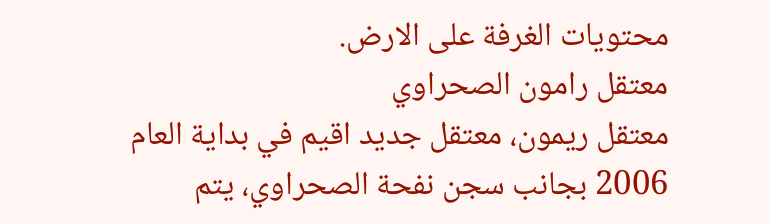محتويات الغرفة على الارض.
معتقل رامون الصحراوي
معتقل ريمون، معتقل جديد اقيم في بداية العام 2006 بجانب سجن نفحة الصحراوي، يتم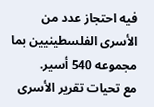فيه احتجاز عدد من الأسرى الفلسطينيين بما مجموعه 540 أسير.
مع تحيات تقرير الأسرى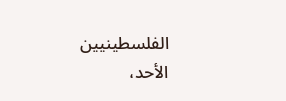الفلسطينيين
الأحد،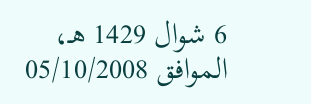6 شوال 1429 هـ، الموافق 05/10/2008